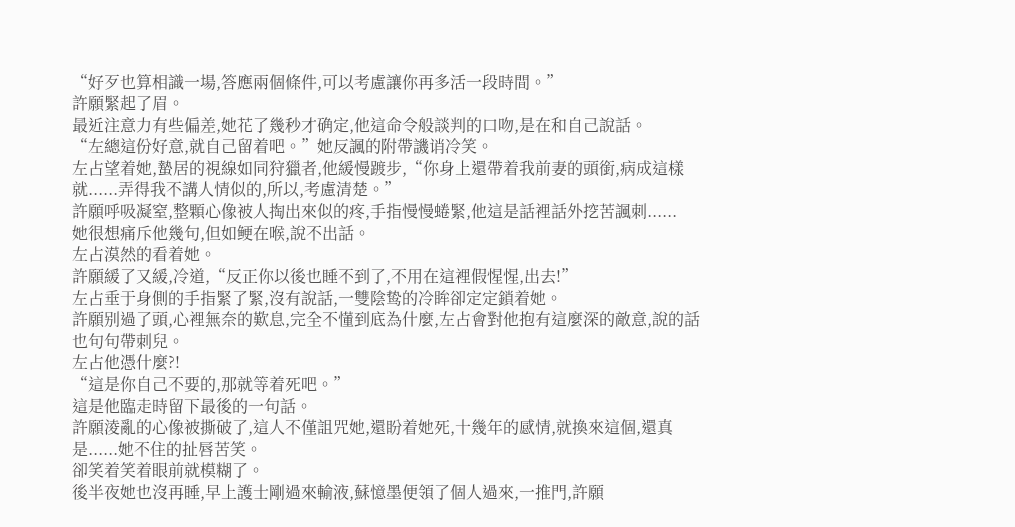“好歹也算相識一場,答應兩個條件,可以考慮讓你再多活一段時間。”
許願緊起了眉。
最近注意力有些偏差,她花了幾秒才确定,他這命令般談判的口吻,是在和自己說話。
“左總這份好意,就自己留着吧。”她反諷的附帶譏诮冷笑。
左占望着她,蟄居的視線如同狩獵者,他緩慢踱步,“你身上還帶着我前妻的頭銜,病成這樣就......弄得我不講人情似的,所以,考慮清楚。”
許願呼吸凝窒,整顆心像被人掏出來似的疼,手指慢慢蜷緊,他這是話裡話外挖苦諷刺......
她很想痛斥他幾句,但如鲠在喉,說不出話。
左占漠然的看着她。
許願緩了又緩,冷道,“反正你以後也睡不到了,不用在這裡假惺惺,出去!”
左占垂于身側的手指緊了緊,沒有說話,一雙陰鸷的冷眸卻定定鎖着她。
許願别過了頭,心裡無奈的歎息,完全不懂到底為什麼,左占會對他抱有這麼深的敵意,說的話也句句帶刺兒。
左占他憑什麼?!
“這是你自己不要的,那就等着死吧。”
這是他臨走時留下最後的一句話。
許願淩亂的心像被撕破了,這人不僅詛咒她,還盼着她死,十幾年的感情,就換來這個,還真是......她不住的扯唇苦笑。
卻笑着笑着眼前就模糊了。
後半夜她也沒再睡,早上護士剛過來輸液,蘇憶墨便領了個人過來,一推門,許願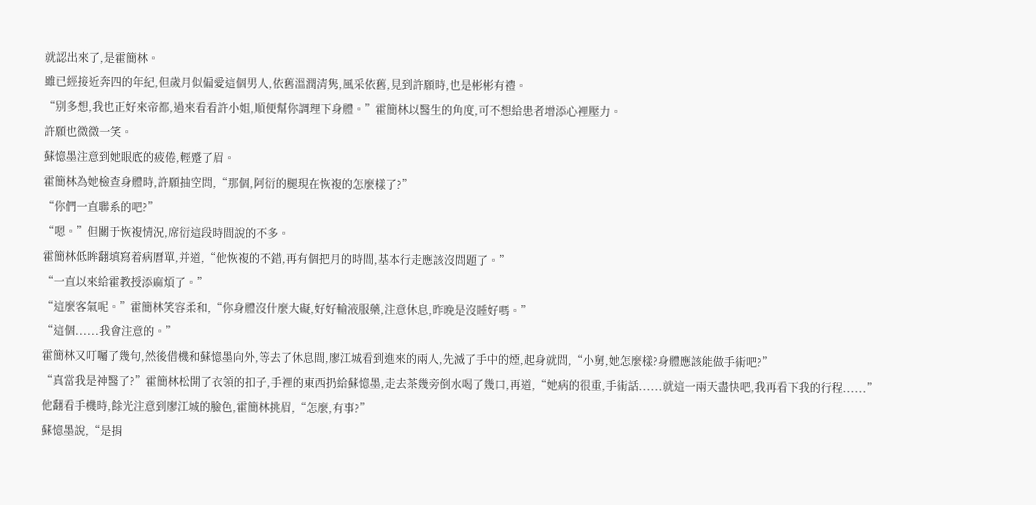就認出來了,是霍簡林。
雖已經接近奔四的年紀,但歲月似偏愛這個男人,依舊溫潤清隽,風采依舊,見到許願時,也是彬彬有禮。
“别多想,我也正好來帝都,過來看看許小姐,順便幫你調理下身體。”霍簡林以醫生的角度,可不想給患者增添心裡壓力。
許願也微微一笑。
蘇憶墨注意到她眼底的疲倦,輕蹙了眉。
霍簡林為她檢查身體時,許願抽空問,“那個,阿衍的腿現在恢複的怎麼樣了?”
“你們一直聯系的吧?”
“嗯。”但關于恢複情況,席衍這段時間說的不多。
霍簡林低眸翻填寫着病曆單,并道,“他恢複的不錯,再有個把月的時間,基本行走應該沒問題了。”
“一直以來給霍教授添麻煩了。”
“這麼客氣呢。”霍簡林笑容柔和,“你身體沒什麼大礙,好好輸液服藥,注意休息,昨晚是沒睡好嗎。”
“這個......我會注意的。”
霍簡林又叮囑了幾句,然後借機和蘇憶墨向外,等去了休息間,廖江城看到進來的兩人,先滅了手中的煙,起身就問,“小舅,她怎麼樣?身體應該能做手術吧?”
“真當我是神醫了?”霍簡林松開了衣領的扣子,手裡的東西扔給蘇憶墨,走去茶幾旁倒水喝了幾口,再道,“她病的很重,手術話......就這一兩天盡快吧,我再看下我的行程......”
他翻看手機時,餘光注意到廖江城的臉色,霍簡林挑眉,“怎麼,有事?”
蘇憶墨說,“是捐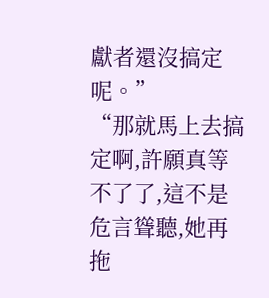獻者還沒搞定呢。”
“那就馬上去搞定啊,許願真等不了了,這不是危言聳聽,她再拖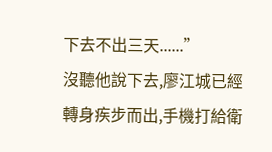下去不出三天......”
沒聽他說下去,廖江城已經轉身疾步而出,手機打給衛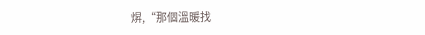焺,“那個溫暖找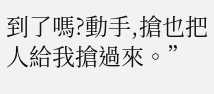到了嗎?動手,搶也把人給我搶過來。”